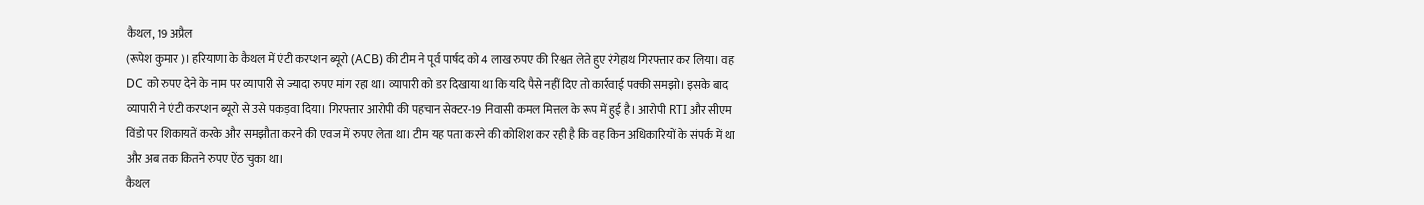कैथल, 19 अप्रैल
(रूपेश कुमार )। हरियाणा के कैथल में एंटी करप्शन ब्यूरो (ACB) की टीम ने पूर्व पार्षद को 4 लाख रुपए की रिश्वत लेते हुए रंगेहाथ गिरफ्तार कर लिया। वह DC को रुपए देने के नाम पर व्यापारी से ज्यादा रुपए मांग रहा था। व्यापारी को डर दिखाया था कि यदि पैसे नहीं दिए तो कार्रवाई पक्की समझो। इसके बाद व्यापारी ने एंटी करप्शन ब्यूरो से उसे पकड़वा दिया। गिरफ्तार आरोपी की पहचान सेक्टर-19 निवासी कमल मित्तल के रूप में हुई है। आरोपी RTI और सीएम विंडो पर शिकायतें करके और समझौता करने की एवज में रुपए लेता था। टीम यह पता करने की कोशिश कर रही है कि वह किन अधिकारियों के संपर्क में था और अब तक कितने रुपए ऐंठ चुका था।
कैथल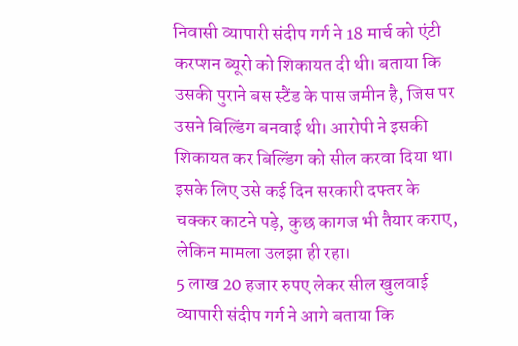निवासी व्यापारी संदीप गर्ग ने 18 मार्च को एंटी करप्शन ब्यूरो को शिकायत दी थी। बताया कि उसकी पुराने बस स्टैंड के पास जमीन है, जिस पर उसने बिल्डिंग बनवाई थी। आरोपी ने इसकी शिकायत कर बिल्डिंग को सील करवा दिया था। इसके लिए उसे कई दिन सरकारी दफ्तर के चक्कर काटने पड़े, कुछ कागज भी तैयार कराए, लेकिन मामला उलझा ही रहा।
5 लाख 20 हजार रुपए लेकर सील खुलवाई
व्यापारी संदीप गर्ग ने आगे बताया कि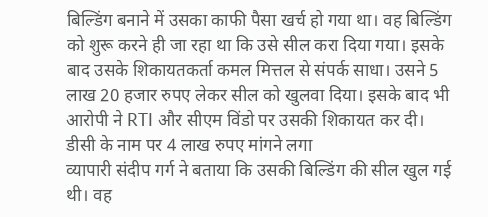बिल्डिंग बनाने में उसका काफी पैसा खर्च हो गया था। वह बिल्डिंग को शुरू करने ही जा रहा था कि उसे सील करा दिया गया। इसके बाद उसके शिकायतकर्ता कमल मित्तल से संपर्क साधा। उसने 5 लाख 20 हजार रुपए लेकर सील को खुलवा दिया। इसके बाद भी आरोपी ने RTI और सीएम विंडो पर उसकी शिकायत कर दी।
डीसी के नाम पर 4 लाख रुपए मांगने लगा
व्यापारी संदीप गर्ग ने बताया कि उसकी बिल्डिंग की सील खुल गई थी। वह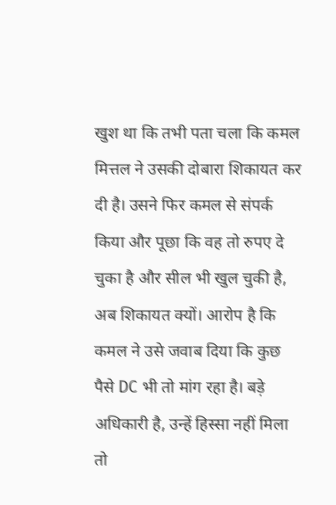खुश था कि तभी पता चला कि कमल मित्तल ने उसकी दोबारा शिकायत कर दी है। उसने फिर कमल से संपर्क किया और पूछा कि वह तो रुपए दे चुका है और सील भी खुल चुकी है, अब शिकायत क्यों। आरोप है कि कमल ने उसे जवाब दिया कि कुछ पैसे DC भी तो मांग रहा है। बड़े अधिकारी है, उन्हें हिस्सा नहीं मिला तो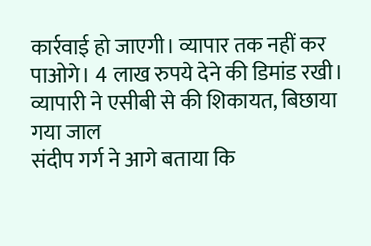कार्रवाई हो जाएगी। व्यापार तक नहीं कर पाओगे। 4 लाख रुपये देने की डिमांड रखी।
व्यापारी ने एसीबी से की शिकायत, बिछाया गया जाल
संदीप गर्ग ने आगे बताया कि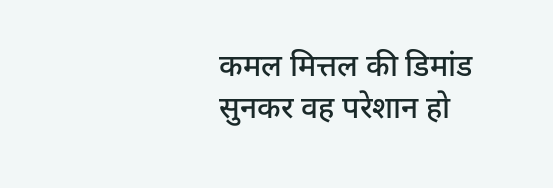कमल मित्तल की डिमांड सुनकर वह परेशान हो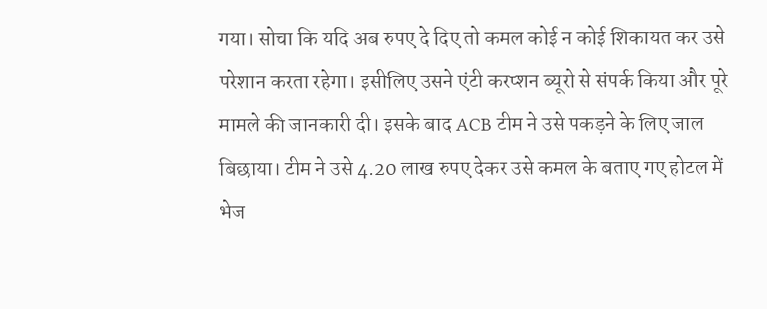गया। सोचा कि यदि अब रुपए दे दिए तो कमल कोई न कोई शिकायत कर उसे परेशान करता रहेगा। इसीलिए उसने एंटी करप्शन ब्यूरो से संपर्क किया और पूरे मामले की जानकारी दी। इसके बाद ACB टीम ने उसे पकड़ने के लिए जाल बिछाया। टीम ने उसे 4.20 लाख रुपए देकर उसे कमल के बताए गए होटल में भेज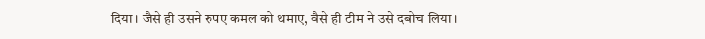दिया। जैसे ही उसने रुपए कमल को थमाए, वैसे ही टीम ने उसे दबोच लिया।